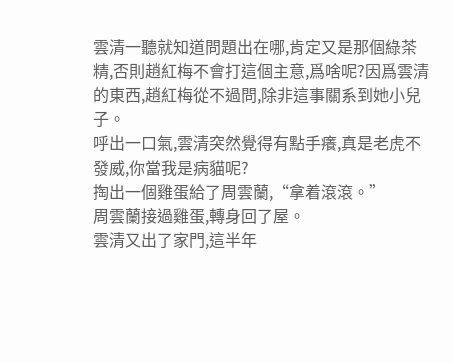雲清一聽就知道問題出在哪,肯定又是那個綠茶精,否則趙紅梅不會打這個主意,爲啥呢?因爲雲清的東西,趙紅梅從不過問,除非這事關系到她小兒子。
呼出一口氣,雲清突然覺得有點手癢,真是老虎不發威,你當我是病貓呢?
掏出一個雞蛋給了周雲蘭,“拿着滾滾。”
周雲蘭接過雞蛋,轉身回了屋。
雲清又出了家門,這半年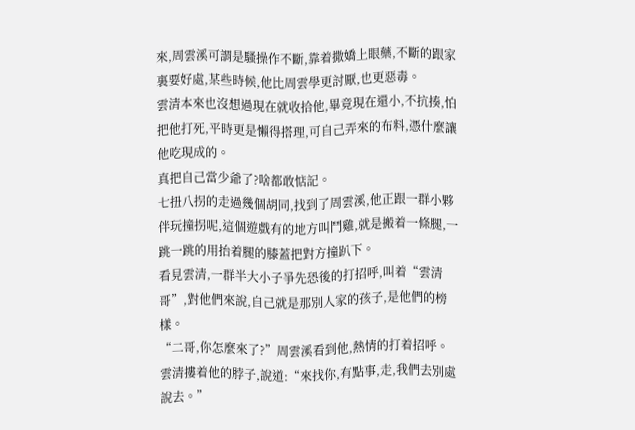來,周雲溪可謂是騷操作不斷,靠着撒嬌上眼藥,不斷的跟家裏要好處,某些時候,他比周雲學更討厭,也更惡毒。
雲清本來也沒想過現在就收拾他,畢竟現在還小,不抗揍,怕把他打死,平時更是懶得搭理,可自己弄來的布料,憑什麼讓他吃現成的。
真把自己當少爺了?啥都敢惦記。
七扭八拐的走過幾個胡同,找到了周雲溪,他正跟一群小夥伴玩撞拐呢,這個遊戲有的地方叫鬥雞,就是搬着一條腿,一跳一跳的用抬着腿的膝蓋把對方撞趴下。
看見雲清,一群半大小子爭先恐後的打招呼,叫着“雲清哥”,對他們來說,自己就是那別人家的孩子,是他們的榜樣。
“二哥,你怎麼來了?”周雲溪看到他,熱情的打着招呼。
雲清摟着他的脖子,說道:“來找你,有點事,走,我們去別處說去。”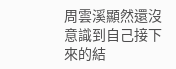周雲溪顯然還沒意識到自己接下來的結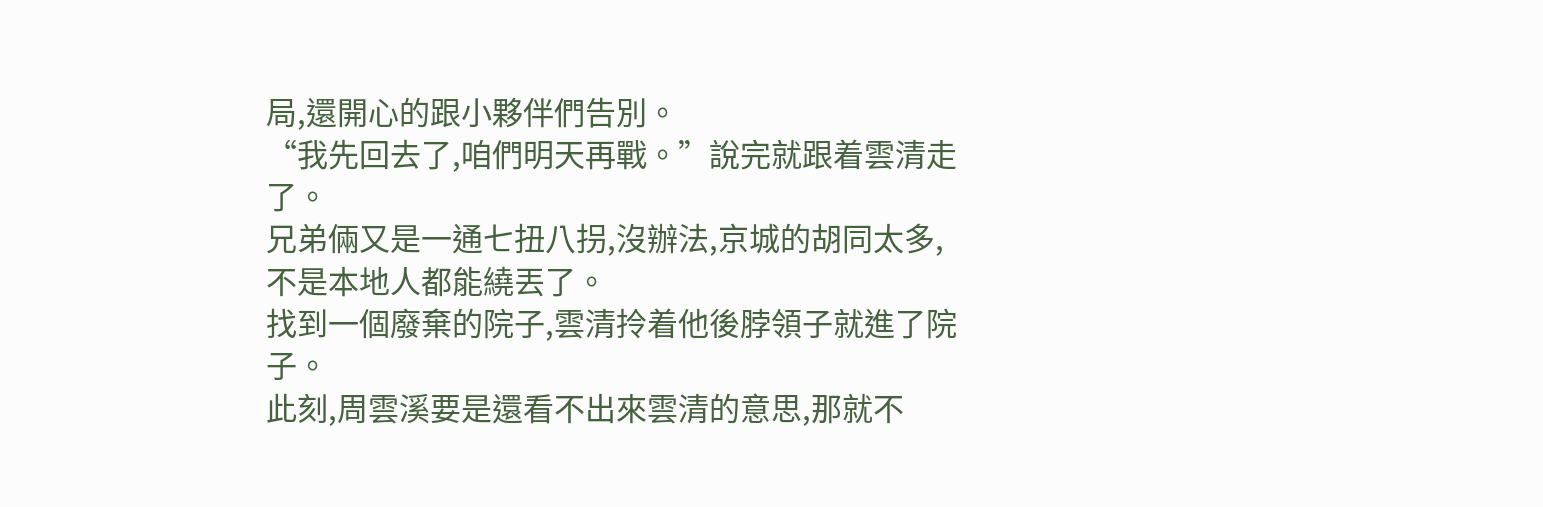局,還開心的跟小夥伴們告別。
“我先回去了,咱們明天再戰。”說完就跟着雲清走了。
兄弟倆又是一通七扭八拐,沒辦法,京城的胡同太多,不是本地人都能繞丟了。
找到一個廢棄的院子,雲清拎着他後脖領子就進了院子。
此刻,周雲溪要是還看不出來雲清的意思,那就不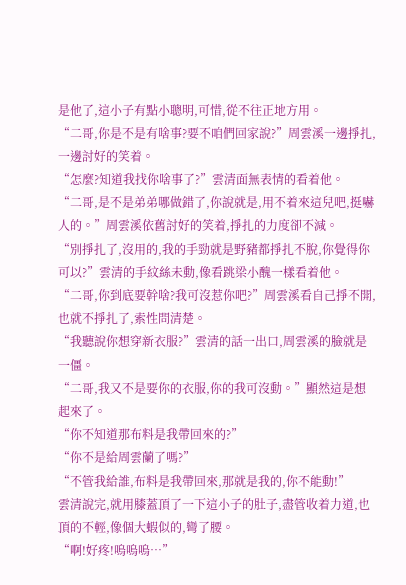是他了,這小子有點小聰明,可惜,從不往正地方用。
“二哥,你是不是有啥事?要不咱們回家說?”周雲溪一邊掙扎,一邊討好的笑着。
“怎麼?知道我找你啥事了?”雲清面無表情的看着他。
“二哥,是不是弟弟哪做錯了,你說就是,用不着來這兒吧,挺嚇人的。”周雲溪依舊討好的笑着,掙扎的力度卻不減。
“別掙扎了,沒用的,我的手勁就是野豬都掙扎不脫,你覺得你可以?”雲清的手紋絲未動,像看跳梁小醜一樣看着他。
“二哥,你到底要幹啥?我可沒惹你吧?”周雲溪看自己掙不開,也就不掙扎了,索性問清楚。
“我聽說你想穿新衣服?”雲清的話一出口,周雲溪的臉就是一僵。
“二哥,我又不是要你的衣服,你的我可沒動。”顯然這是想起來了。
“你不知道那布料是我帶回來的?”
“你不是給周雲蘭了嗎?”
“不管我給誰,布料是我帶回來,那就是我的,你不能動!”
雲清說完,就用膝蓋頂了一下這小子的肚子,盡管收着力道,也頂的不輕,像個大蝦似的,彎了腰。
“啊!好疼!嗚嗚嗚…”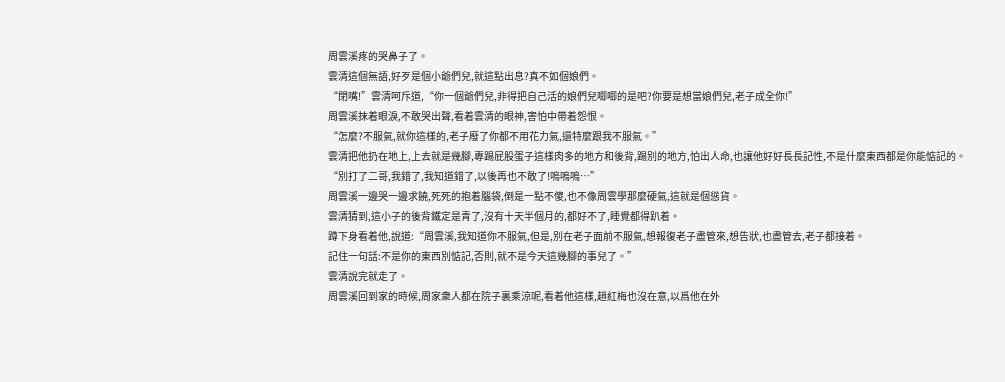周雲溪疼的哭鼻子了。
雲清這個無語,好歹是個小爺們兒,就這點出息?真不如個娘們。
“閉嘴!”雲清呵斥道,“你一個爺們兒,非得把自己活的娘們兒唧唧的是吧?你要是想當娘們兒,老子成全你!”
周雲溪抹着眼淚,不敢哭出聲,看着雲清的眼神,害怕中帶着怨恨。
“怎麼?不服氣,就你這樣的,老子廢了你都不用花力氣,還特麼跟我不服氣。”
雲清把他扔在地上,上去就是幾腳,專踢屁股蛋子這樣肉多的地方和後背,踢別的地方,怕出人命,也讓他好好長長記性,不是什麼東西都是你能惦記的。
“別打了二哥,我錯了,我知道錯了,以後再也不敢了!嗚嗚嗚…”
周雲溪一邊哭一邊求饒,死死的抱着腦袋,倒是一點不傻,也不像周雲學那麼硬氣,這就是個慫貨。
雲清猜到,這小子的後背鐵定是青了,沒有十天半個月的,都好不了,睡覺都得趴着。
蹲下身看着他,說道:“周雲溪,我知道你不服氣,但是,別在老子面前不服氣,想報復老子盡管來,想告狀,也盡管去,老子都接着。
記住一句話:不是你的東西別惦記,否則,就不是今天這幾腳的事兒了。”
雲清說完就走了。
周雲溪回到家的時候,周家衆人都在院子裏乘涼呢,看着他這樣,趙紅梅也沒在意,以爲他在外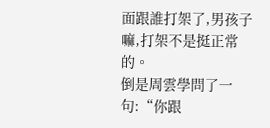面跟誰打架了,男孩子嘛,打架不是挺正常的。
倒是周雲學問了一句:“你跟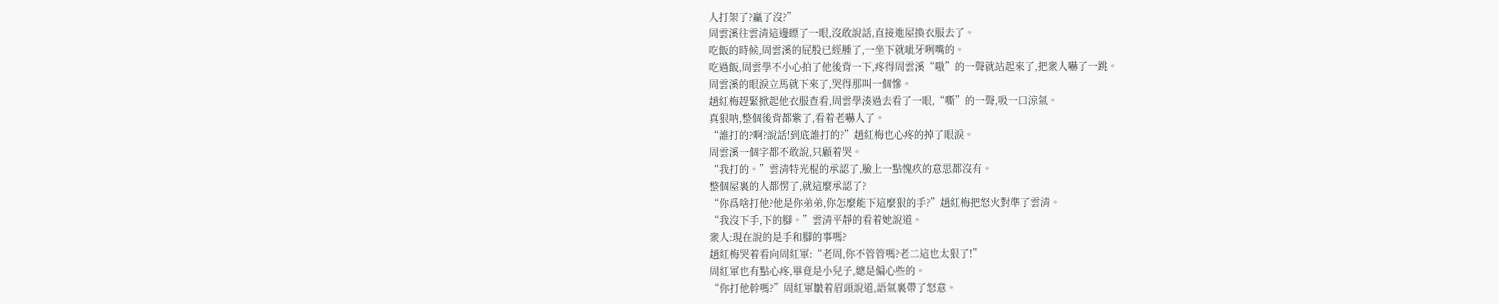人打架了?贏了沒?”
周雲溪往雲清這邊瞟了一眼,沒敢說話,直接進屋換衣服去了。
吃飯的時候,周雲溪的屁股已經腫了,一坐下就呲牙咧嘴的。
吃過飯,周雲學不小心拍了他後背一下,疼得周雲溪“嗷”的一聲就站起來了,把衆人嚇了一跳。
周雲溪的眼淚立馬就下來了,哭得那叫一個慘。
趙紅梅趕緊掀起他衣服查看,周雲學湊過去看了一眼,“嘶”的一聲,吸一口涼氣。
真狠呐,整個後背都紫了,看着老嚇人了。
“誰打的?啊?說話!到底誰打的?”趙紅梅也心疼的掉了眼淚。
周雲溪一個字都不敢說,只顧着哭。
“我打的。”雲清特光棍的承認了,臉上一點愧疚的意思都沒有。
整個屋裏的人都愣了,就這麼承認了?
“你爲啥打他?他是你弟弟,你怎麼能下這麼狠的手?”趙紅梅把怒火對準了雲清。
“我沒下手,下的腳。”雲清平靜的看着她說道。
衆人:現在說的是手和腳的事嗎?
趙紅梅哭着看向周紅軍:“老周,你不管管嗎?老二這也太狠了!”
周紅軍也有點心疼,畢竟是小兒子,總是偏心些的。
“你打他幹嗎?”周紅軍皺着眉頭說道,語氣裏帶了怒意。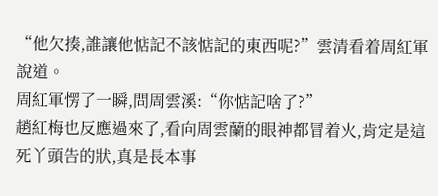“他欠揍,誰讓他惦記不該惦記的東西呢?”雲清看着周紅軍說道。
周紅軍愣了一瞬,問周雲溪:“你惦記啥了?”
趙紅梅也反應過來了,看向周雲蘭的眼神都冒着火,肯定是這死丫頭告的狀,真是長本事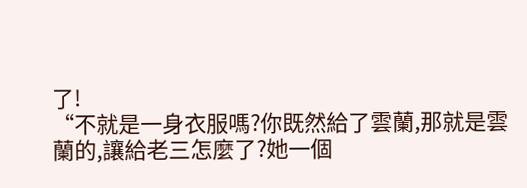了!
“不就是一身衣服嗎?你既然給了雲蘭,那就是雲蘭的,讓給老三怎麼了?她一個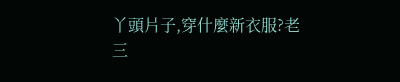丫頭片子,穿什麼新衣服?老三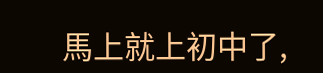馬上就上初中了,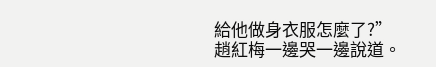給他做身衣服怎麼了?”
趙紅梅一邊哭一邊說道。